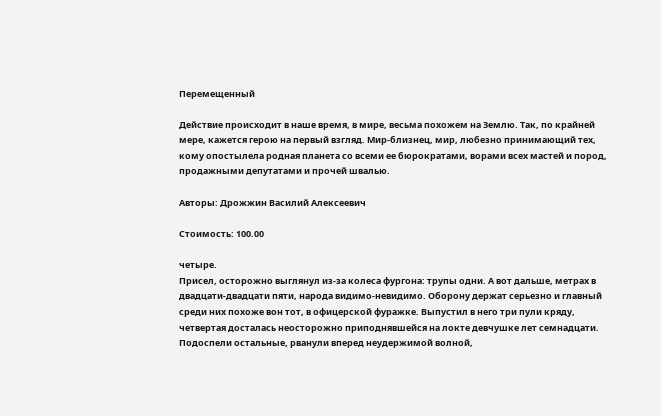Перемещенный

Действие происходит в наше время, в мире, весьма похожем на Землю. Так, по крайней мере, кажется герою на первый взгляд. Мир-близнец, мир, любезно принимающий тех, кому опостылела родная планета со всеми ее бюрократами, ворами всех мастей и пород, продажными депутатами и прочей швалью.

Авторы: Дрожжин Василий Алексеевич

Стоимость: 100.00

четыре.
Присел, осторожно выглянул из-за колеса фургона: трупы одни. А вот дальше, метрах в двадцати-двадцати пяти, народа видимо-невидимо. Оборону держат серьезно и главный среди них похоже вон тот, в офицерской фуражке. Выпустил в него три пули кряду, четвертая досталась неосторожно приподнявшейся на локте девчушке лет семнадцати.
Подоспели остальные, рванули вперед неудержимой волной,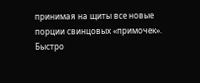принимая на щиты все новые порции свинцовых «примочек». Быстро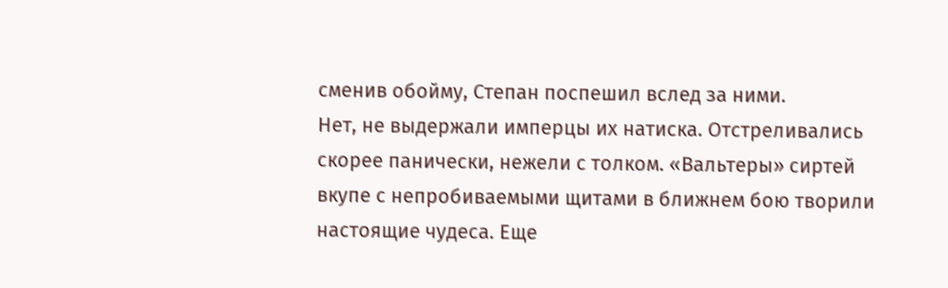сменив обойму, Степан поспешил вслед за ними.
Нет, не выдержали имперцы их натиска. Отстреливались скорее панически, нежели с толком. «Вальтеры» сиртей вкупе с непробиваемыми щитами в ближнем бою творили настоящие чудеса. Еще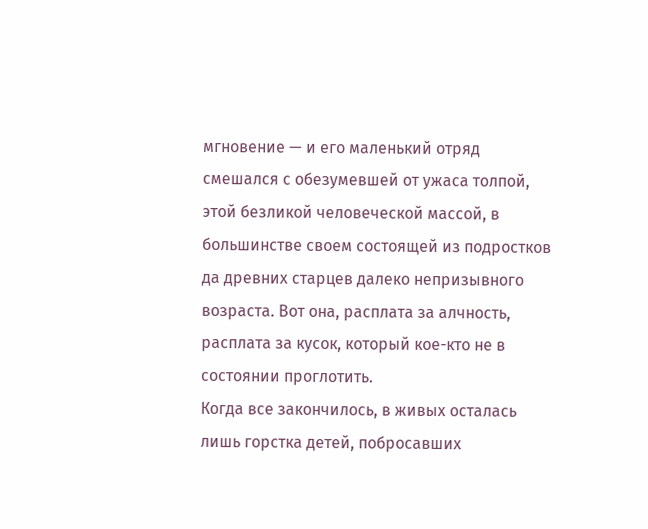мгновение — и его маленький отряд смешался с обезумевшей от ужаса толпой, этой безликой человеческой массой, в большинстве своем состоящей из подростков да древних старцев далеко непризывного возраста. Вот она, расплата за алчность, расплата за кусок, который кое-кто не в состоянии проглотить.
Когда все закончилось, в живых осталась лишь горстка детей, побросавших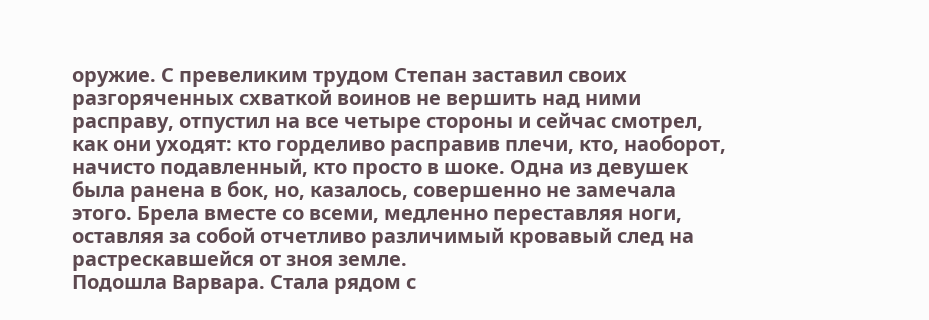оружие. С превеликим трудом Степан заставил своих разгоряченных схваткой воинов не вершить над ними расправу, отпустил на все четыре стороны и сейчас смотрел, как они уходят: кто горделиво расправив плечи, кто, наоборот, начисто подавленный, кто просто в шоке. Одна из девушек была ранена в бок, но, казалось, совершенно не замечала этого. Брела вместе со всеми, медленно переставляя ноги, оставляя за собой отчетливо различимый кровавый след на растрескавшейся от зноя земле.
Подошла Варвара. Стала рядом с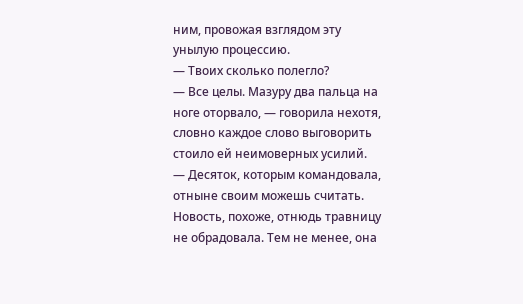ним, провожая взглядом эту унылую процессию.
— Твоих сколько полегло?
— Все целы. Мазуру два пальца на ноге оторвало, — говорила нехотя, словно каждое слово выговорить стоило ей неимоверных усилий.
— Десяток, которым командовала, отныне своим можешь считать.
Новость, похоже, отнюдь травницу не обрадовала. Тем не менее, она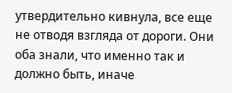утвердительно кивнула, все еще не отводя взгляда от дороги. Они оба знали, что именно так и должно быть, иначе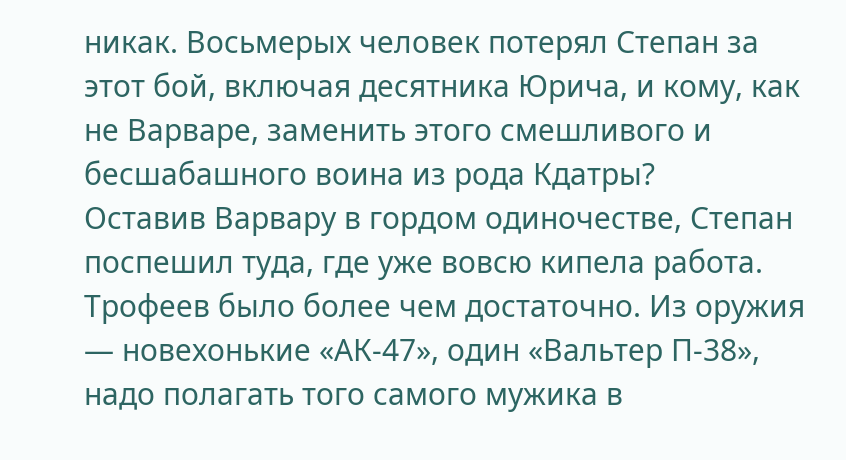никак. Восьмерых человек потерял Степан за этот бой, включая десятника Юрича, и кому, как не Варваре, заменить этого смешливого и бесшабашного воина из рода Кдатры?
Оставив Варвару в гордом одиночестве, Степан поспешил туда, где уже вовсю кипела работа. Трофеев было более чем достаточно. Из оружия — новехонькие «АК-47», один «Вальтер П-38», надо полагать того самого мужика в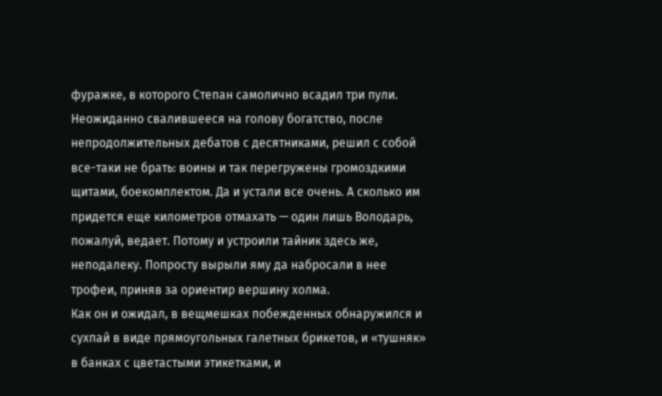фуражке, в которого Степан самолично всадил три пули. Неожиданно свалившееся на голову богатство, после непродолжительных дебатов с десятниками, решил с собой все-таки не брать: воины и так перегружены громоздкими щитами, боекомплектом. Да и устали все очень. А сколько им придется еще километров отмахать — один лишь Володарь, пожалуй, ведает. Потому и устроили тайник здесь же, неподалеку. Попросту вырыли яму да набросали в нее трофеи, приняв за ориентир вершину холма.
Как он и ожидал, в вещмешках побежденных обнаружился и сухпай в виде прямоугольных галетных брикетов, и «тушняк» в банках с цветастыми этикетками, и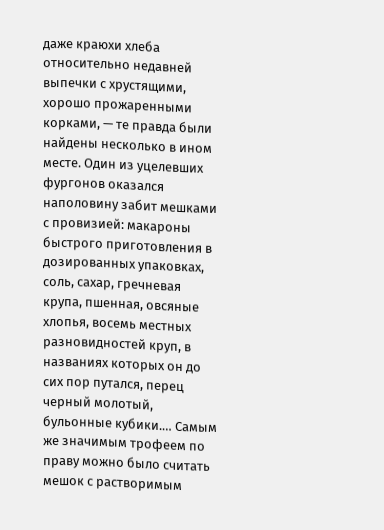даже краюхи хлеба относительно недавней выпечки с хрустящими, хорошо прожаренными корками, — те правда были найдены несколько в ином месте. Один из уцелевших фургонов оказался наполовину забит мешками с провизией: макароны быстрого приготовления в дозированных упаковках, соль, сахар, гречневая крупа, пшенная, овсяные хлопья, восемь местных разновидностей круп, в названиях которых он до сих пор путался, перец черный молотый, бульонные кубики.… Самым же значимым трофеем по праву можно было считать мешок с растворимым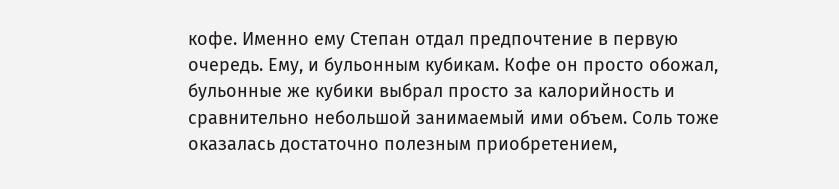кофе. Именно ему Степан отдал предпочтение в первую очередь. Ему, и бульонным кубикам. Кофе он просто обожал, бульонные же кубики выбрал просто за калорийность и сравнительно небольшой занимаемый ими объем. Соль тоже оказалась достаточно полезным приобретением,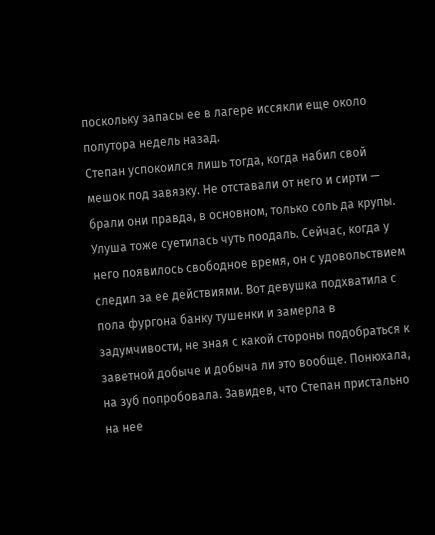поскольку запасы ее в лагере иссякли еще около полутора недель назад.
Степан успокоился лишь тогда, когда набил свой мешок под завязку. Не отставали от него и сирти — брали они правда, в основном, только соль да крупы. Улуша тоже суетилась чуть поодаль. Сейчас, когда у него появилось свободное время, он с удовольствием следил за ее действиями. Вот девушка подхватила с пола фургона банку тушенки и замерла в задумчивости, не зная с какой стороны подобраться к заветной добыче и добыча ли это вообще. Понюхала, на зуб попробовала. Завидев, что Степан пристально на нее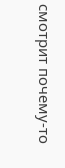смотрит почему-то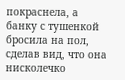покраснела, а банку с тушенкой бросила на пол, сделав вид, что она нисколечко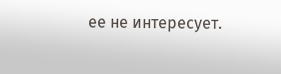ее не интересует.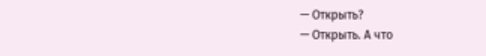— Открыть?
— Открыть. А что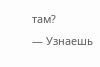там?
— Узнаешь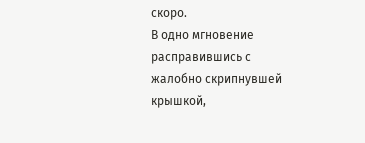скоро.
В одно мгновение расправившись с жалобно скрипнувшей крышкой,